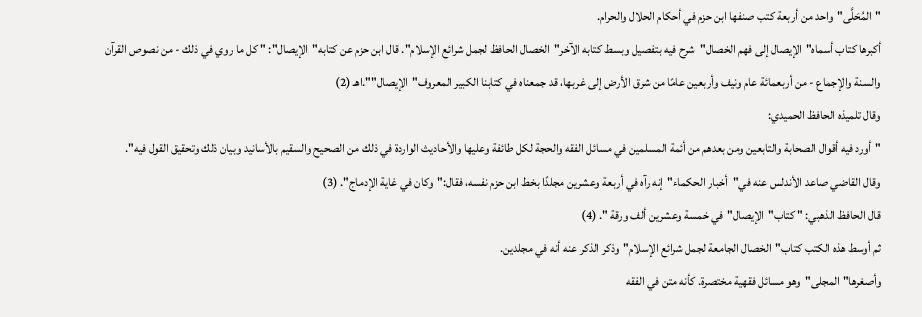"المُحَلَّى"واحد من أربعة كتب صنفها ابن حزم في أحكام الحلال والحرام.
أكبرها كتاب أسماه"الإيصال إلى فهم الخصال"شرح فيه بتفصيل وبسط كتابه الآخر"الخصال الحافظ لجمل شرائع الإسلام". قال ابن حزم عن كتابه"الإيصال": " كل ما روي في ذلك - من نصوص القرآن والسنة والإجماع - من أربعمائة عام ونيف وأربعين عامًا من شرق الأرض إلى غربها، قد جمعناه في كتابنا الكبير المعروف"الإيصال"".اهـ (2)
وقال تلميذه الحافظ الحميدي:
"أورد فيه أقوال الصحابة والتابعين ومن بعدهم من أئمة المسلمين في مسائل الفقه والحجة لكل طائفة وعليها والأحاديث الواردة في ذلك من الصحيح والسقيم بالأسانيد وبيان ذلك وتحقيق القول فيه".
وقال القاضي صاعد الأندلس عنه في"أخبار الحكماء"إنه رآه في أربعة وعشرين مجلدًا بخط ابن حزم نفسه، فقال:"وكان في غاية الإدماج". (3)
قال الحافظ الذهبي: " كتاب"الإيصال"في خمسة وعشرين ألف ورقة ". (4)
ثم أوسط هذه الكتب كتاب"الخصال الجامعة لجمل شرائع الإسلام"وذكر الذكر عنه أنه في مجلدين.
وأصغرها"المجلى"وهو مسائل فقهية مختصرة. كأنه متن في الفقه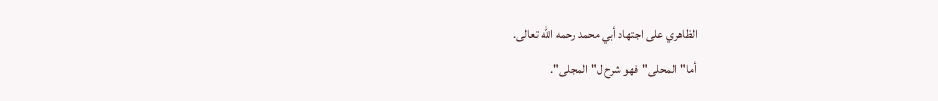الظاهري على اجتهاد أبي محمد رحمه الله تعالى.
أما"المحلى"فهو شرح ل"المجلى".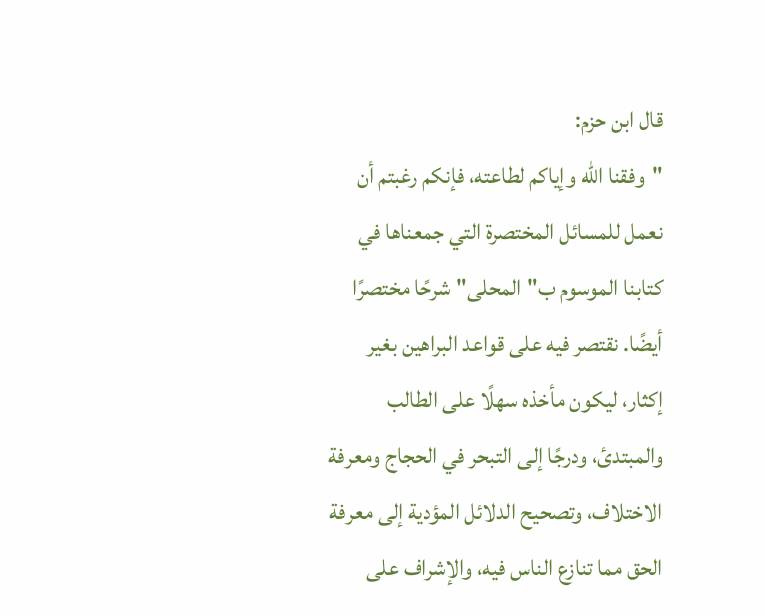قال ابن حزم:
"وفقنا الله وإياكم لطاعته، فإنكم رغبتم أن نعمل للمسائل المختصرة التي جمعناها في كتابنا الموسوم ب"المحلى"شرحًا مختصرًا أيضًا. نقتصر فيه على قواعد البراهين بغير إكثار، ليكون مأخذه سهلًا على الطالب والمبتدئ، ودرجًا إلى التبحر في الحجاج ومعرفة الاختلاف، وتصحيح الدلائل المؤدية إلى معرفة الحق مما تنازع الناس فيه، والإشراف على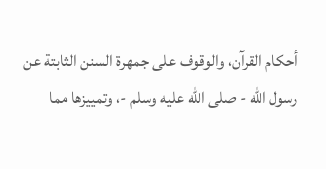أحكام القرآن، والوقوف على جمهرة السنن الثابتة عن رسول الله - صلى الله عليه وسلم -، وتمييزها مما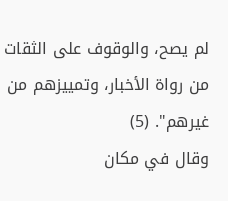لم يصح، والوقوف على الثقات من رواة الأخبار، وتمييزهم من غيرهم". (5)
وقال في مكان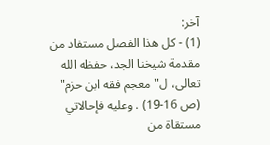آخر:
(1) - كل هذا الفصل مستفاد من مقدمة شيخنا الجد، حفظه الله تعالى، ل"معجم فقه ابن حزم" (ص 16-19) . وعليه فإحالاتي مستقاة من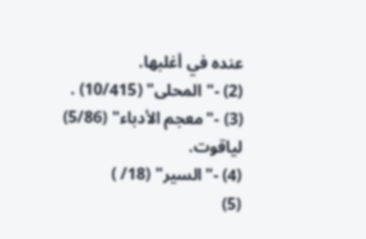عنده في أغلبها.
(2) -"المحلى" (10/415) .
(3) -"معجم الأدباء" (5/86) لياقوت.
(4) -"السير" (18/ )
(5)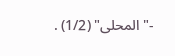-"المحلى" (1/2) .